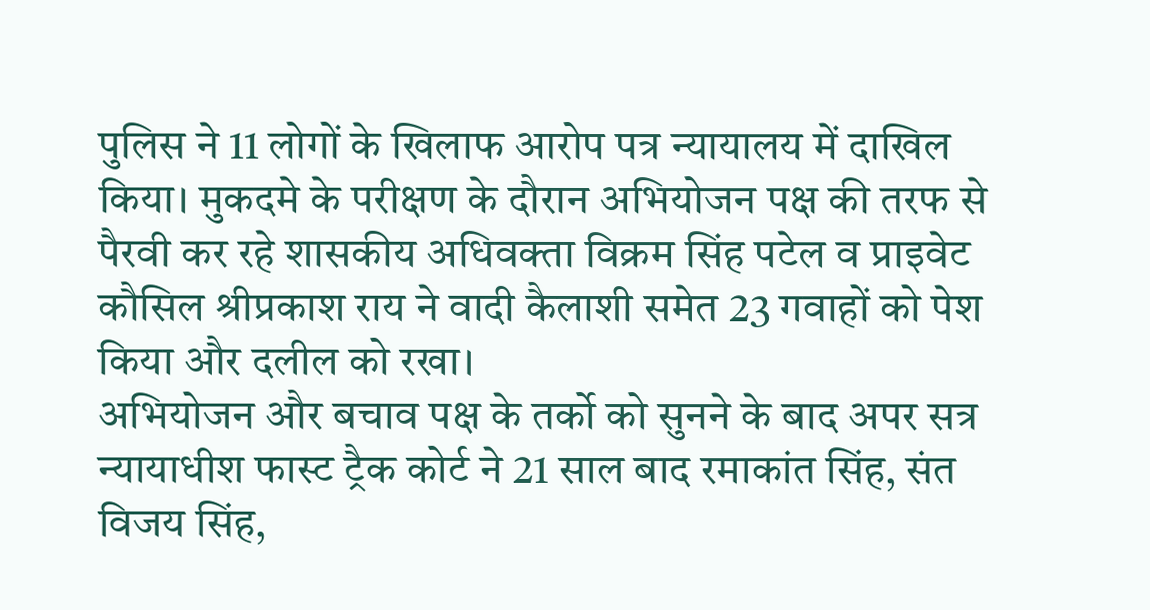पुलिस ने 11 लोगों के खिलाफ आरोप पत्र न्यायालय में दाखिल किया। मुकदमे के परीक्षण के दौरान अभियोजन पक्ष की तरफ से पैरवी कर रहे शासकीय अधिवक्ता विक्रम सिंह पटेल व प्राइवेट कौसिल श्रीप्रकाश राय ने वादी कैलाशी समेत 23 गवाहों को पेश किया और दलील को रखा।
अभियोजन और बचाव पक्ष के तर्को को सुनने के बाद अपर सत्र न्यायाधीश फास्ट ट्रैक कोर्ट ने 21 साल बाद रमाकांत सिंह, संत विजय सिंह,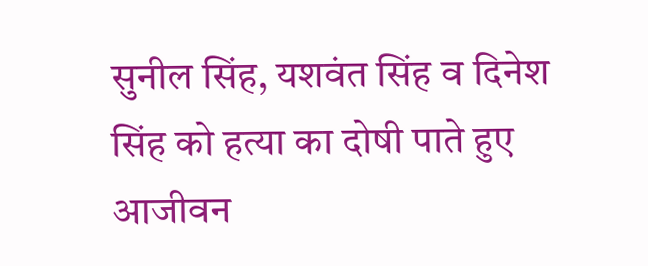सुनील सिंह, यशवंत सिंह व दिनेश सिंह को हत्या का दोषी पाते हुए आजीवन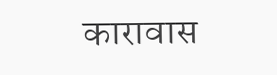कारावास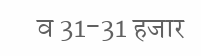व 31-31 हजार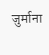जुर्माना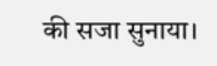की सजा सुनाया।